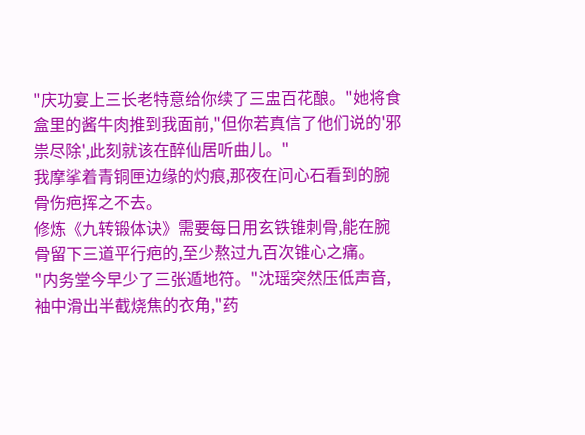"庆功宴上三长老特意给你续了三盅百花酿。"她将食盒里的酱牛肉推到我面前,"但你若真信了他们说的'邪祟尽除',此刻就该在醉仙居听曲儿。"
我摩挲着青铜匣边缘的灼痕,那夜在问心石看到的腕骨伤疤挥之不去。
修炼《九转锻体诀》需要每日用玄铁锥刺骨,能在腕骨留下三道平行疤的,至少熬过九百次锥心之痛。
"内务堂今早少了三张遁地符。"沈瑶突然压低声音,袖中滑出半截烧焦的衣角,"药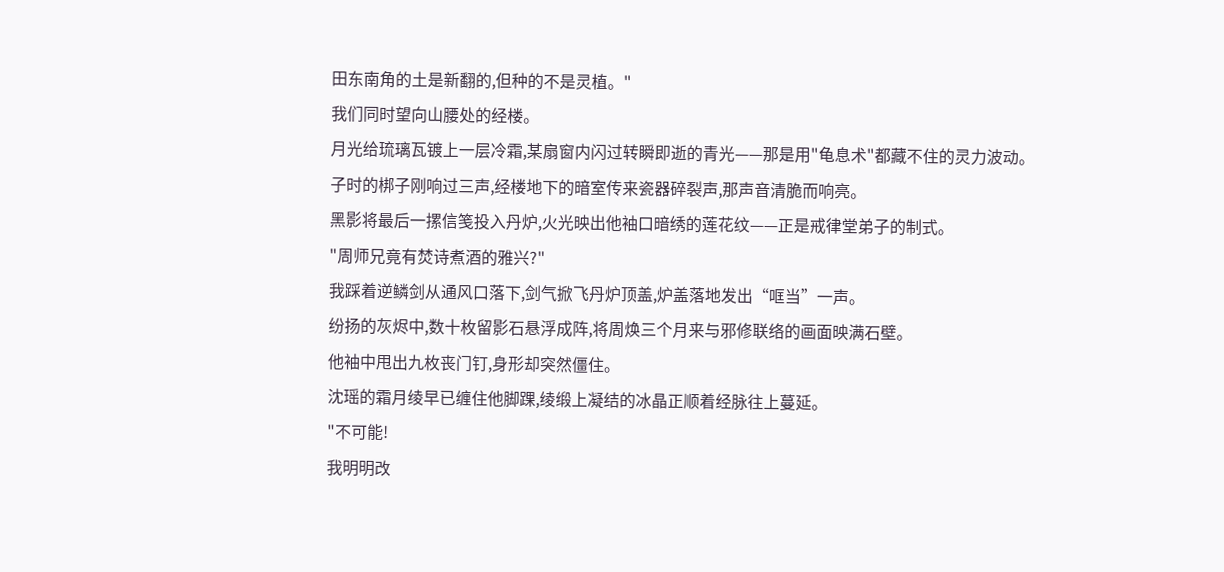田东南角的土是新翻的,但种的不是灵植。"
我们同时望向山腰处的经楼。
月光给琉璃瓦镀上一层冷霜,某扇窗内闪过转瞬即逝的青光——那是用"龟息术"都藏不住的灵力波动。
子时的梆子刚响过三声,经楼地下的暗室传来瓷器碎裂声,那声音清脆而响亮。
黑影将最后一摞信笺投入丹炉,火光映出他袖口暗绣的莲花纹——正是戒律堂弟子的制式。
"周师兄竟有焚诗煮酒的雅兴?"
我踩着逆鳞剑从通风口落下,剑气掀飞丹炉顶盖,炉盖落地发出“哐当”一声。
纷扬的灰烬中,数十枚留影石悬浮成阵,将周焕三个月来与邪修联络的画面映满石壁。
他袖中甩出九枚丧门钉,身形却突然僵住。
沈瑶的霜月绫早已缠住他脚踝,绫缎上凝结的冰晶正顺着经脉往上蔓延。
"不可能!
我明明改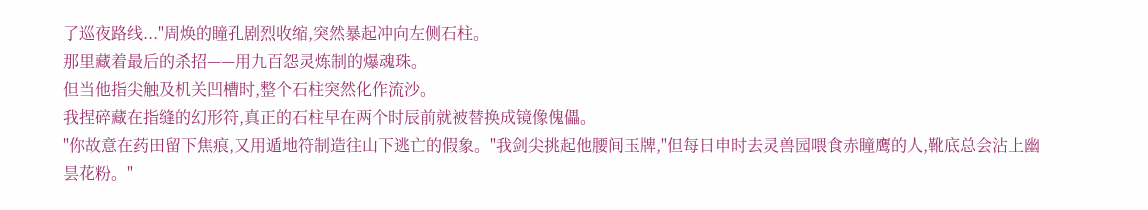了巡夜路线..."周焕的瞳孔剧烈收缩,突然暴起冲向左侧石柱。
那里藏着最后的杀招——用九百怨灵炼制的爆魂珠。
但当他指尖触及机关凹槽时,整个石柱突然化作流沙。
我捏碎藏在指缝的幻形符,真正的石柱早在两个时辰前就被替换成镜像傀儡。
"你故意在药田留下焦痕,又用遁地符制造往山下逃亡的假象。"我剑尖挑起他腰间玉牌,"但每日申时去灵兽园喂食赤瞳鹰的人,靴底总会沾上幽昙花粉。"